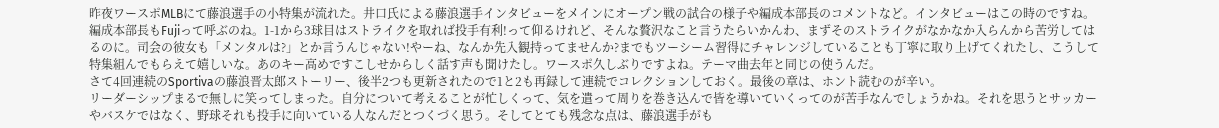昨夜ワースポMLBにて藤浪選手の小特集が流れた。井口氏による藤浪選手インタビューをメインにオープン戦の試合の様子や編成本部長のコメントなど。インタビューはこの時のですね。
編成本部長もFujiって呼ぶのね。1-1から3球目はストライクを取れば投手有利!って仰るけれど、そんな贅沢なこと言うたらいかんわ、まずそのストライクがなかなか入らんから苦労してはるのに。司会の彼女も「メンタルは?」とか言うんじゃない!やーね、なんか先入観持ってませんか?までもツーシーム習得にチャレンジしていることも丁寧に取り上げてくれたし、こうして特集組んでもらえて嬉しいな。あのキー高めですこしせからしく話す声も聞けたし。ワースポ久しぶりですよね。テーマ曲去年と同じの使うんだ。
さて4回連続のSportivaの藤浪晋太郎ストーリー、後半2つも更新されたので1と2も再録して連続でコレクションしておく。最後の章は、ホント読むのが辛い。
リーダーシップまるで無しに笑ってしまった。自分について考えることが忙しくって、気を遣って周りを巻き込んで皆を導いていくってのが苦手なんでしょうかね。それを思うとサッカーやバスケではなく、野球それも投手に向いている人なんだとつくづく思う。そしてとても残念な点は、藤浪選手がも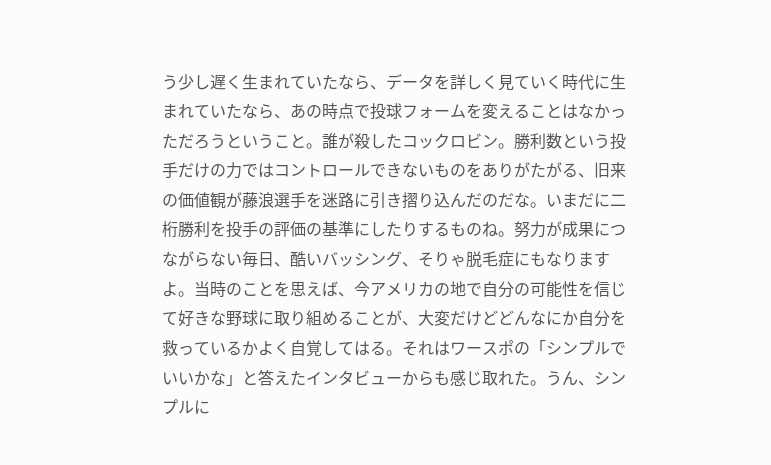う少し遅く生まれていたなら、データを詳しく見ていく時代に生まれていたなら、あの時点で投球フォームを変えることはなかっただろうということ。誰が殺したコックロビン。勝利数という投手だけの力ではコントロールできないものをありがたがる、旧来の価値観が藤浪選手を迷路に引き摺り込んだのだな。いまだに二桁勝利を投手の評価の基準にしたりするものね。努力が成果につながらない毎日、酷いバッシング、そりゃ脱毛症にもなりますよ。当時のことを思えば、今アメリカの地で自分の可能性を信じて好きな野球に取り組めることが、大変だけどどんなにか自分を救っているかよく自覚してはる。それはワースポの「シンプルでいいかな」と答えたインタビューからも感じ取れた。うん、シンプルに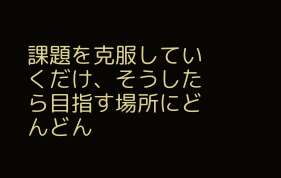課題を克服していくだけ、そうしたら目指す場所にどんどん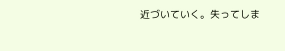近づいていく。失ってしま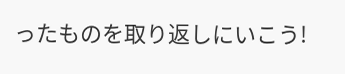ったものを取り返しにいこう!